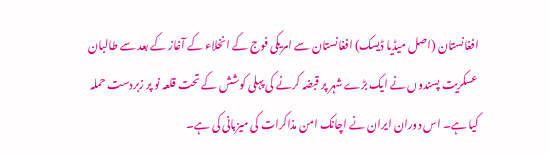افغانستان (اصل میڈیا ڈیسک) افغانستان سے امریکی فوج کے انخلاء کے آغاز کے بعد سے طالبان عسکریت پسندوں نے ایک بڑے شہر پر قبضہ کرنے کی پہلی کوشش کے تحت قلعہ نو پر زبردست حملہ کیا ہے۔ اس دوران ایران نے اچانک امن مذاکرات کی میزبانی کی ہے۔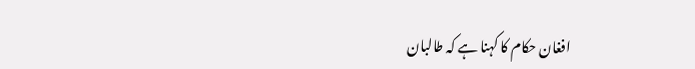افغان حکام کا کہنا ہے کہ طالبان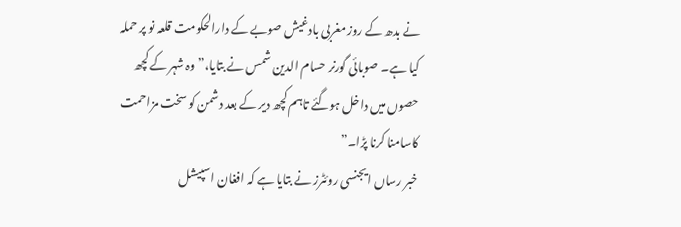نے بدھ کے روز مغربی بادغیش صوبے کے دارالحکومت قلعہ نو پر حملہ کیا ہے۔ صوبائی گورنر حسام الدین شمس نے بتایا،”وہ شہر کے کچھ حصوں میں داخل ہوگئے تاہم کچھ دیر کے بعد دشمن کو سخت مزاحمت کاسامنا کرنا پڑا۔”
خبر رساں ایجنسی روئٹرز نے بتایا ہے کہ افغان اسپیشل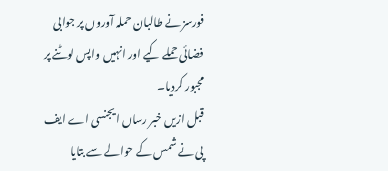فورسز نے طالبان حملہ آوروں پر جوابی فضائی حملے کیے اور انہیں واپس لوٹنے پر مجبور کردیا۔
قبل ازیں خبر رساں ایجنسی اے ایف پی نے شمس کے حوالے سے بتایا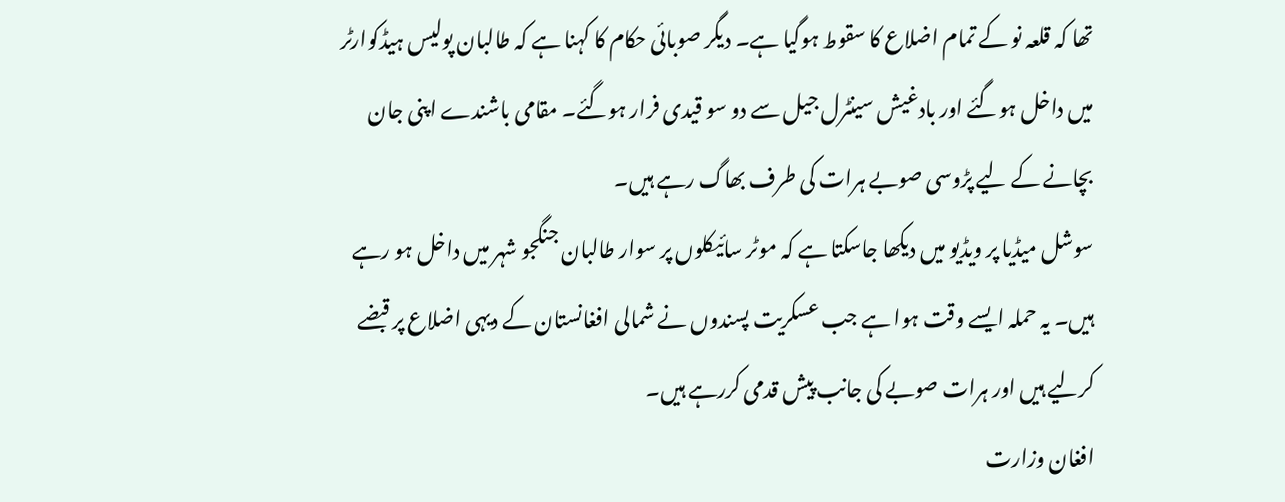تھا کہ قلعہ نو کے تمام اضلاع کا سقوط ہوگیا ہے۔ دیگر صوبائی حکام کا کہنا ہے کہ طالبان پولیس ہیڈکوارٹر میں داخل ہوگئے اور بادغیش سینٹرل جیل سے دو سو قیدی فرار ہوگئے۔ مقامی باشندے اپنی جان بچانے کے لیے پڑوسی صوبے ہرات کی طرف بھاگ رہے ہیں۔
سوشل میڈیا پر ویڈیو میں دیکھا جاسکتا ہے کہ موٹر سائیکلوں پر سوار طالبان جنگجو شہر میں داخل ہو رہے ہیں۔ یہ حملہ ایسے وقت ہوا ہے جب عسکریت پسندوں نے شمالی افغانستان کے دیہی اضلاع پر قبضے کرلیے ہیں اور ہرات صوبے کی جانب پیش قدمی کررہے ہیں۔
افغان وزارت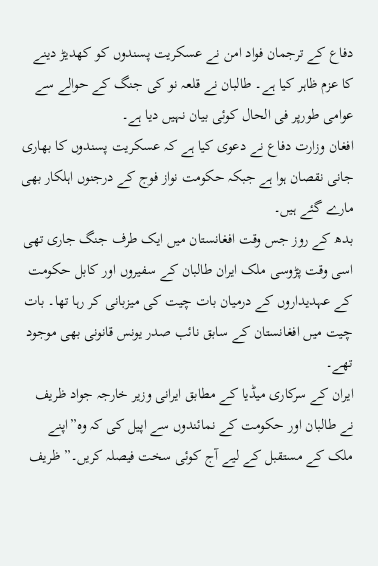دفاع کے ترجمان فواد امن نے عسکریت پسندوں کو کھدیڑ دینے کا عزم ظاہر کیا ہے۔ طالبان نے قلعہ نو کی جنگ کے حوالے سے عوامی طورپر فی الحال کوئی بیان نہیں دیا ہے۔
افغان وزارت دفاع نے دعوی کیا ہے کہ عسکریت پسندوں کا بھاری جانی نقصان ہوا ہے جبکہ حکومت نواز فوج کے درجنوں اہلکار بھی مارے گئے ہیں۔
بدھ کے روز جس وقت افغانستان میں ایک طرف جنگ جاری تھی اسی وقت پڑوسی ملک ایران طالبان کے سفیروں اور کابل حکومت کے عہدیداروں کے درمیان بات چیت کی میزبانی کر رہا تھا۔ بات چیت میں افغانستان کے سابق نائب صدر یونس قانونی بھی موجود تھے۔
ایران کے سرکاری میڈیا کے مطابق ایرانی وزیر خارجہ جواد ظریف نے طالبان اور حکومت کے نمائندوں سے اپیل کی کہ وہ”اپنے ملک کے مستقبل کے لیے آج کوئی سخت فیصلہ کریں۔” ظریف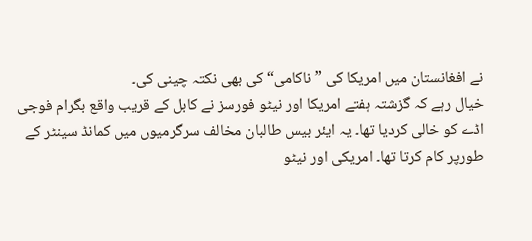نے افغانستان میں امریکا کی ”ناکامی“ کی بھی نکتہ چینی کی۔
خیال رہے کہ گزشتہ ہفتے امریکا اور نیٹو فورسز نے کابل کے قریب واقع بگرام فوجی اڈے کو خالی کردیا تھا۔ یہ ایئر بیس طالبان مخالف سرگرمیوں میں کمانڈ سینٹر کے طورپر کام کرتا تھا۔ امریکی اور نیٹو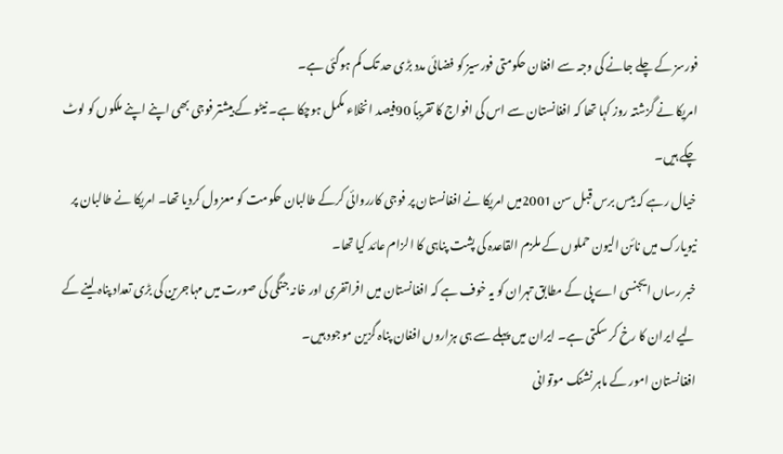فورسز کے چلے جانے کی وجہ سے افغان حکومتی فورسیز کو فضائی مدد بڑی حد تک کم ہوگئی ہے۔
امریکا نے گزشتہ روز کہا تھا کہ افغانستان سے اس کی افواج کا تقریباً 90فیصد انخلاء مکمل ہوچکا ہے۔ نیٹو کے بیشتر فوجی بھی اپنے اپنے ملکوں کو لوٹ چکے ہیں۔
خیال رہے کہ بیس برس قبل سن 2001میں امریکا نے افغانستان پر فوجی کارروائی کرکے طالبان حکومت کو معزول کردیا تھا۔ امریکا نے طالبان پر نیویارک میں نائن الیون حملوں کے ملزم القاعدہ کی پشت پناہی کا الزام عائد کیا تھا۔
خبر رساں ایجنسی اے پی کے مطابق تہران کو یہ خوف ہے کہ افغانستان میں افراتفری اور خانہ جنگی کی صورت میں مہاجرین کی بڑی تعداد پناہ لینے کے لیے ایران کا رخ کر سکتی ہے۔ ایران میں پہلے سے ہی ہزاروں افغان پناہ گزین موجود ہیں۔
افغانستان امور کے ماہر نشنک موتوانی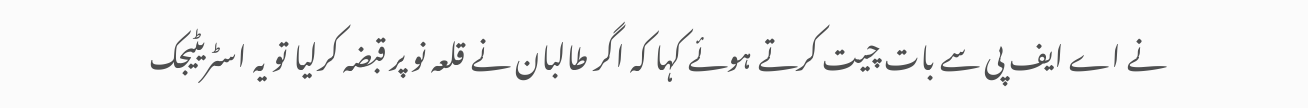نے اے ایف پی سے بات چیت کرتے ہوئے کہا کہ اگر طالبان نے قلعہ نو پر قبضہ کرلیا تو یہ اسٹریٹیجک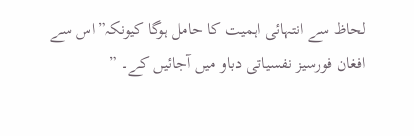لحاظ سے انتہائی اہمیت کا حامل ہوگا کیونکہ”اس سے افغان فورسیز نفسیاتی دباو میں آجائیں کے۔ ”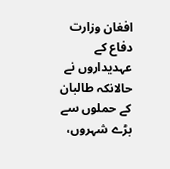افغان وزارت دفاع کے عہدیداروں نے حالانکہ طالبان کے حملوں سے بڑے شہروں،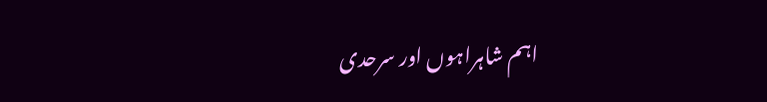اہم شاہراہوں اور سرحدی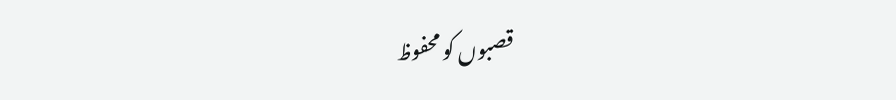قصبوں کو محفوظ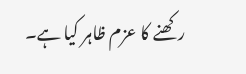رکھنے کا عزم ظاہر کیا ہے۔